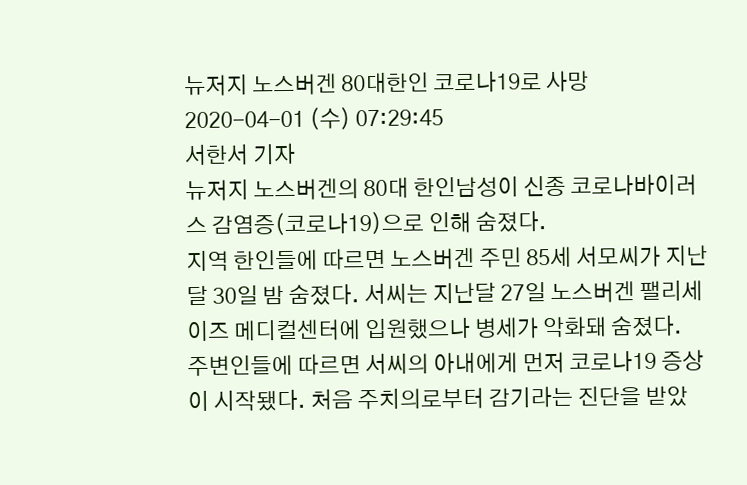뉴저지 노스버겐 80대한인 코로나19로 사망
2020-04-01 (수) 07:29:45
서한서 기자
뉴저지 노스버겐의 80대 한인남성이 신종 코로나바이러스 감염증(코로나19)으로 인해 숨졌다.
지역 한인들에 따르면 노스버겐 주민 85세 서모씨가 지난달 30일 밤 숨졌다. 서씨는 지난달 27일 노스버겐 팰리세이즈 메디컬센터에 입원했으나 병세가 악화돼 숨졌다.
주변인들에 따르면 서씨의 아내에게 먼저 코로나19 증상이 시작됐다. 처음 주치의로부터 감기라는 진단을 받았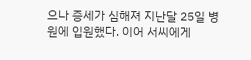으나 증세가 심해져 지난달 25일 병원에 입원했다. 이어 서씨에게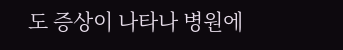도 증상이 나타나 병원에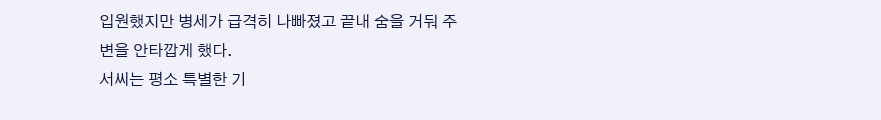입원했지만 병세가 급격히 나빠졌고 끝내 숨을 거둬 주변을 안타깝게 했다.
서씨는 평소 특별한 기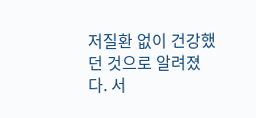저질환 없이 건강했던 것으로 알려졌다. 서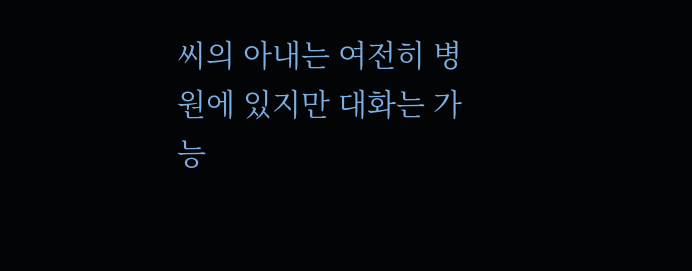씨의 아내는 여전히 병원에 있지만 대화는 가능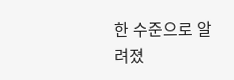한 수준으로 알려졌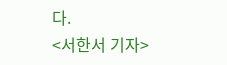다.
<서한서 기자>